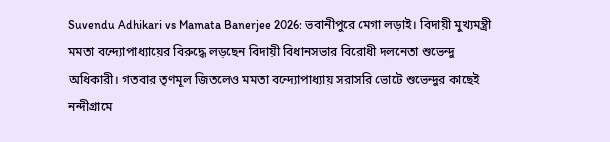Suvendu Adhikari vs Mamata Banerjee 2026: ভবানীপুরে মেগা লড়াই। বিদায়ী মুখ্যমন্ত্রী মমতা বন্দ্যোপাধ্যায়ের বিরুদ্ধে লড়ছেন বিদায়ী বিধানসভার বিরোধী দলনেতা শুভেন্দু অধিকারী। গতবার তৃণমূল জিতলেও মমতা বন্দ্যোপাধ্যায় সরাসরি ভোটে শুভেন্দুর কাছেই নন্দীগ্রামে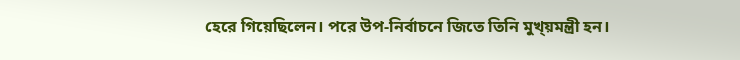হেরে গিয়েছিলেন। পরে উপ-নির্বাচনে জিতে তিনি মুখ্য়মন্ত্রী হন।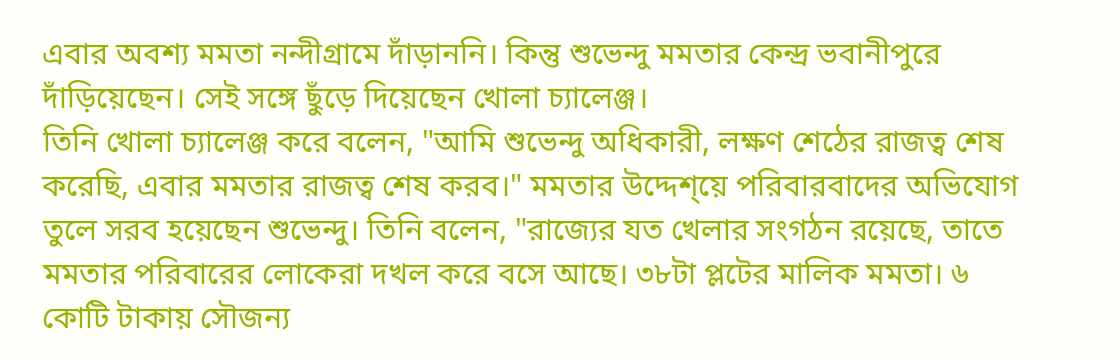এবার অবশ্য মমতা নন্দীগ্রামে দাঁড়াননি। কিন্তু শুভেন্দু মমতার কেন্দ্র ভবানীপুরে দাঁড়িয়েছেন। সেই সঙ্গে ছুঁড়ে দিয়েছেন খোলা চ্যালেঞ্জ।
তিনি খোলা চ্যালেঞ্জ করে বলেন, "আমি শুভেন্দু অধিকারী, লক্ষণ শেঠের রাজত্ব শেষ করেছি, এবার মমতার রাজত্ব শেষ করব।" মমতার উদ্দেশ্য়ে পরিবারবাদের অভিযোগ তুলে সরব হয়েছেন শুভেন্দু। তিনি বলেন, "রাজ্যের যত খেলার সংগঠন রয়েছে, তাতে মমতার পরিবারের লোকেরা দখল করে বসে আছে। ৩৮টা প্লটের মালিক মমতা। ৬ কোটি টাকায় সৌজন্য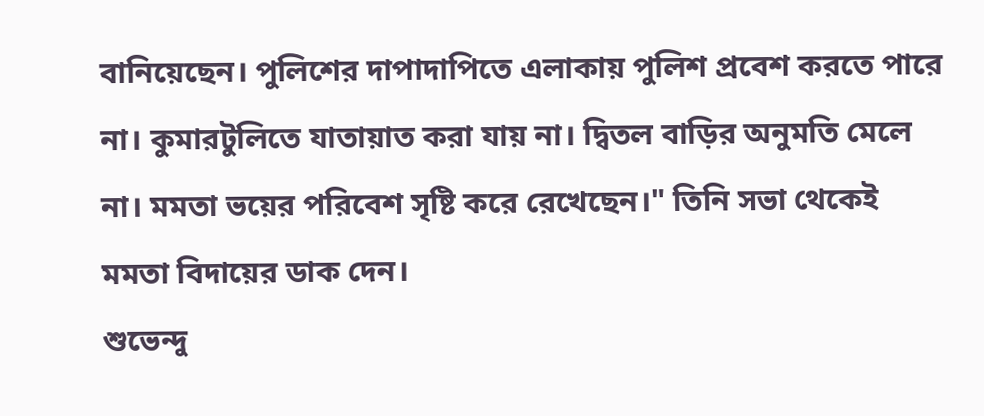বানিয়েছেন। পুলিশের দাপাদাপিতে এলাকায় পুলিশ প্রবেশ করতে পারে না। কুমারটুলিতে যাতায়াত করা যায় না। দ্বিতল বাড়ির অনুমতি মেলে না। মমতা ভয়ের পরিবেশ সৃষ্টি করে রেখেছেন।" তিনি সভা থেকেই মমতা বিদায়ের ডাক দেন।
শুভেন্দু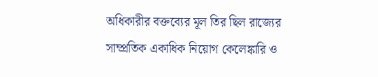অধিকারীর বক্তব্যের মূল তির ছিল রাজ্যের সাম্প্রতিক একাধিক নিয়োগ কেলেঙ্কারি ও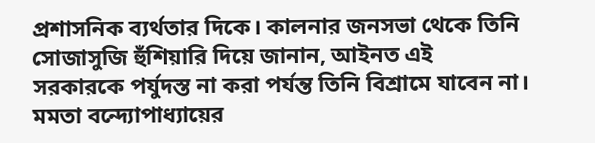প্রশাসনিক ব্যর্থতার দিকে। কালনার জনসভা থেকে তিনি সোজাসুজি হুঁশিয়ারি দিয়ে জানান, আইনত এই সরকারকে পর্যুদস্ত না করা পর্যন্ত তিনি বিশ্রামে যাবেন না। মমতা বন্দ্যোপাধ্যায়ের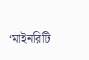‘মাইনরিটি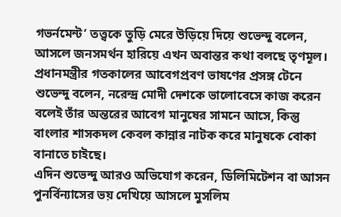গভর্নমেন্ট’ তত্ত্বকে তুড়ি মেরে উড়িয়ে দিয়ে শুভেন্দু বলেন, আসলে জনসমর্থন হারিয়ে এখন অবান্তর কথা বলছে তৃণমূল। প্রধানমন্ত্রীর গতকালের আবেগপ্রবণ ভাষণের প্রসঙ্গ টেনে শুভেন্দু বলেন, নরেন্দ্র মোদী দেশকে ভালোবেসে কাজ করেন বলেই তাঁর অন্তরের আবেগ মানুষের সামনে আসে, কিন্তু বাংলার শাসকদল কেবল কান্নার নাটক করে মানুষকে বোকা বানাতে চাইছে।
এদিন শুভেন্দু আরও অভিযোগ করেন, ডিলিমিটেশন বা আসন পুনর্বিন্যাসের ভয় দেখিয়ে আসলে মুসলিম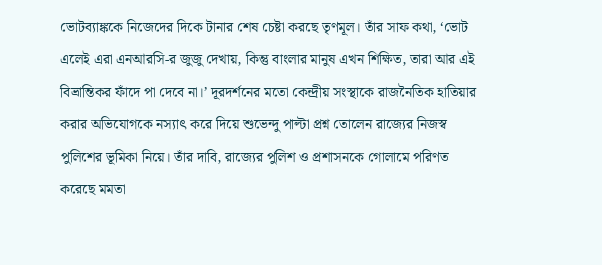ভোটব্যাঙ্ককে নিজেদের দিকে টানার শেষ চেষ্টা করছে তৃণমূল। তাঁর সাফ কথা, ‘ভোট এলেই এরা এনআরসি-র জুজু দেখায়, কিন্তু বাংলার মানুষ এখন শিক্ষিত, তারা আর এই বিভ্রান্তিকর ফাঁদে পা দেবে না।’ দূরদর্শনের মতো কেন্দ্রীয় সংস্থাকে রাজনৈতিক হাতিয়ার করার অভিযোগকে নস্যাৎ করে দিয়ে শুভেন্দু পাল্টা প্রশ্ন তোলেন রাজ্যের নিজস্ব পুলিশের ভূমিকা নিয়ে। তাঁর দাবি, রাজ্যের পুলিশ ও প্রশাসনকে গোলামে পরিণত করেছে মমতা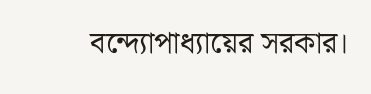বন্দ্যোপাধ্যায়ের সরকার।